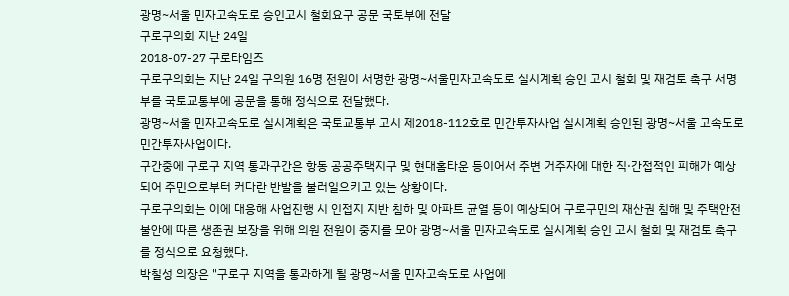광명~서울 민자고속도로 승인고시 철회요구 공문 국토부에 전달
구로구의회 지난 24일
2018-07-27 구로타임즈
구로구의회는 지난 24일 구의원 16명 전원이 서명한 광명~서울민자고속도로 실시계획 승인 고시 철회 및 재검토 촉구 서명부를 국토교통부에 공문을 통해 정식으로 전달했다.
광명~서울 민자고속도로 실시계획은 국토교통부 고시 제2018-112호로 민간투자사업 실시계획 승인된 광명~서울 고속도로 민간투자사업이다.
구간중에 구로구 지역 통과구간은 항동 공공주택지구 및 현대홈타운 등이어서 주변 거주자에 대한 직·간접적인 피해가 예상되어 주민으로부터 커다란 반발을 불러일으키고 있는 상황이다.
구로구의회는 이에 대응해 사업진행 시 인접지 지반 침하 및 아파트 균열 등이 예상되어 구로구민의 재산권 침해 및 주택안전 불안에 따른 생존권 보장을 위해 의원 전원이 중지를 모아 광명~서울 민자고속도로 실시계획 승인 고시 철회 및 재검토 촉구를 정식으로 요청했다.
박칠성 의장은 "구로구 지역을 통과하게 될 광명~서울 민자고속도로 사업에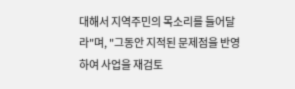대해서 지역주민의 목소리를 들어달라"며, "그동안 지적된 문제점을 반영하여 사업을 재검토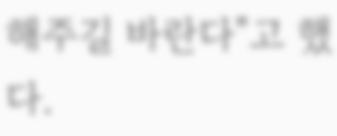해주길 바란다"고 했다.